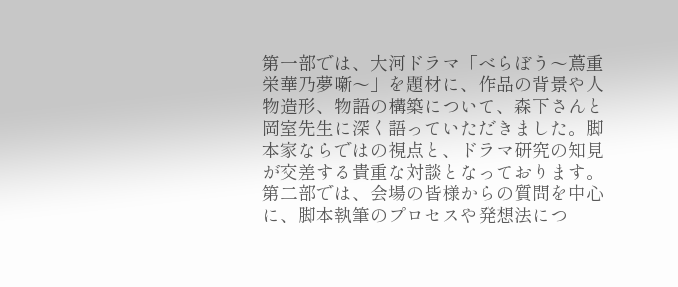第一部では、大河ドラマ「べらぼう〜蔦重栄華乃夢噺〜」を題材に、作品の背景や人物造形、物語の構築について、森下さんと岡室先生に深く語っていただきました。脚本家ならではの視点と、ドラマ研究の知見が交差する貴重な対談となっております。
第二部では、会場の皆様からの質問を中心に、脚本執筆のプロセスや発想法につ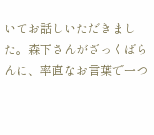いてお話しいただきました。森下さんがざっくばらんに、率直なお言葉で一つ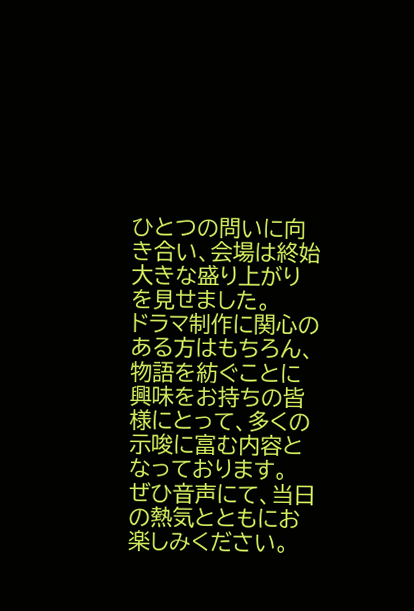ひとつの問いに向き合い、会場は終始大きな盛り上がりを見せました。
ドラマ制作に関心のある方はもちろん、物語を紡ぐことに興味をお持ちの皆様にとって、多くの示唆に富む内容となっております。
ぜひ音声にて、当日の熱気とともにお楽しみください。